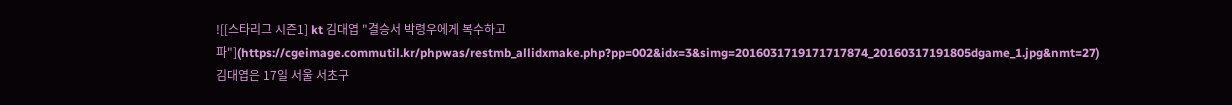![[스타리그 시즌1] kt 김대엽 "결승서 박령우에게 복수하고파"](https://cgeimage.commutil.kr/phpwas/restmb_allidxmake.php?pp=002&idx=3&simg=2016031719171717874_20160317191805dgame_1.jpg&nmt=27)
김대엽은 17일 서울 서초구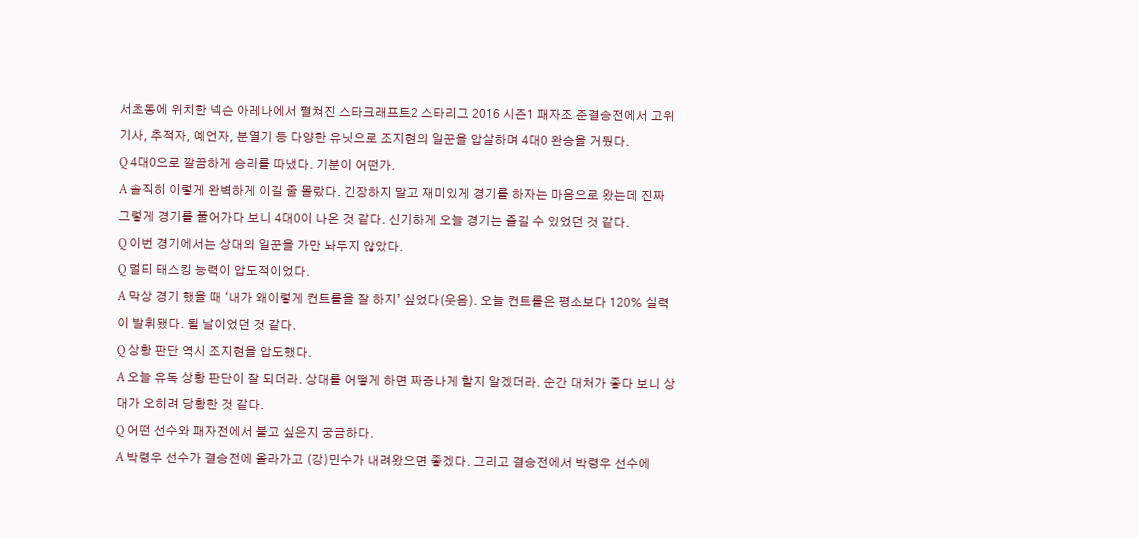서초동에 위치한 넥슨 아레나에서 펼쳐진 스타크래프트2 스타리그 2016 시즌1 패자조 준결승전에서 고위기사, 추적자, 예언자, 분열기 등 다양한 유닛으로 조지현의 일꾼을 압살하며 4대0 완승을 거뒀다.
Q 4대0으로 깔끔하게 승리를 따냈다. 기분이 어떤가.
A 솔직히 이렇게 완벽하게 이길 줄 몰랐다. 긴장하지 말고 재미있게 경기를 하자는 마음으로 왔는데 진짜 그렇게 경기를 풀어가다 보니 4대0이 나온 것 같다. 신기하게 오늘 경기는 즐길 수 있었던 것 같다.
Q 이번 경기에서는 상대의 일꾼을 가만 놔두지 않았다.
Q 멀티 태스킹 능력이 압도적이었다.
A 막상 경기 했을 때 ‘내가 왜이렇게 컨트롤을 잘 하지’ 싶었다(웃음). 오늘 컨트롤은 평소보다 120% 실력이 발휘됐다. 될 날이었던 것 같다.
Q 상황 판단 역시 조지현을 압도했다.
A 오늘 유독 상황 판단이 잘 되더라. 상대를 어떻게 하면 짜증나게 할지 알겠더라. 순간 대처가 좋다 보니 상대가 오히려 당황한 것 같다.
Q 어떤 선수와 패자전에서 붙고 싶은지 궁금하다.
A 박령우 선수가 결승전에 올라가고 (강)민수가 내려왔으면 좋겠다. 그리고 결승전에서 박령우 선수에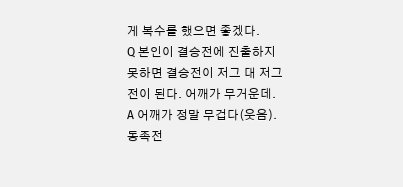게 복수를 했으면 좋겠다.
Q 본인이 결승전에 진출하지 못하면 결승전이 저그 대 저그전이 된다. 어깨가 무거운데.
A 어깨가 정말 무겁다(웃음). 동족전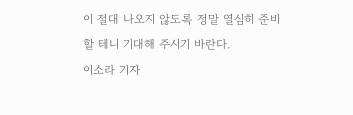이 절대 나오지 않도록 정말 열심히 준비할 테니 기대해 주시기 바란다.
이소라 기자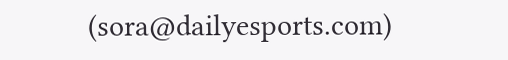(sora@dailyesports.com)